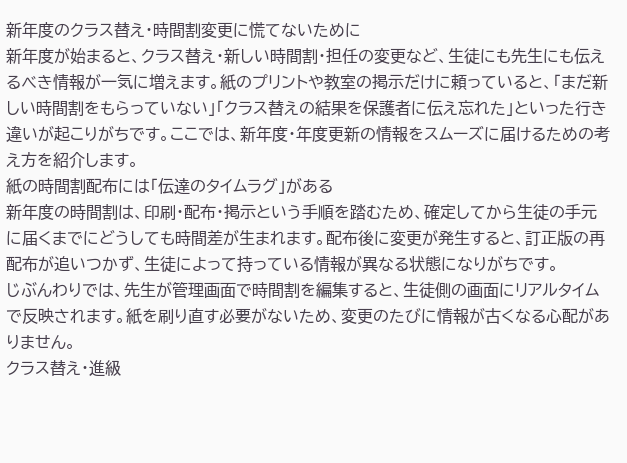新年度のクラス替え・時間割変更に慌てないために
新年度が始まると、クラス替え・新しい時間割・担任の変更など、生徒にも先生にも伝えるべき情報が一気に増えます。紙のプリントや教室の掲示だけに頼っていると、「まだ新しい時間割をもらっていない」「クラス替えの結果を保護者に伝え忘れた」といった行き違いが起こりがちです。ここでは、新年度・年度更新の情報をスムーズに届けるための考え方を紹介します。
紙の時間割配布には「伝達のタイムラグ」がある
新年度の時間割は、印刷・配布・掲示という手順を踏むため、確定してから生徒の手元に届くまでにどうしても時間差が生まれます。配布後に変更が発生すると、訂正版の再配布が追いつかず、生徒によって持っている情報が異なる状態になりがちです。
じぶんわりでは、先生が管理画面で時間割を編集すると、生徒側の画面にリアルタイムで反映されます。紙を刷り直す必要がないため、変更のたびに情報が古くなる心配がありません。
クラス替え・進級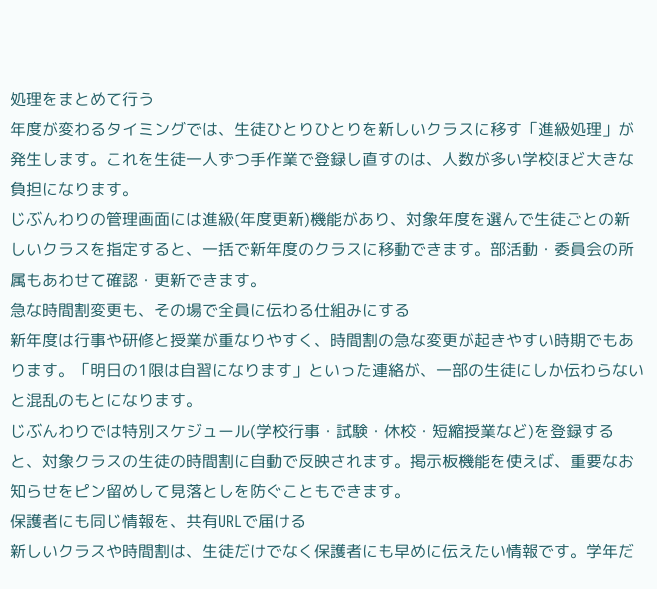処理をまとめて行う
年度が変わるタイミングでは、生徒ひとりひとりを新しいクラスに移す「進級処理」が発生します。これを生徒一人ずつ手作業で登録し直すのは、人数が多い学校ほど大きな負担になります。
じぶんわりの管理画面には進級(年度更新)機能があり、対象年度を選んで生徒ごとの新しいクラスを指定すると、一括で新年度のクラスに移動できます。部活動・委員会の所属もあわせて確認・更新できます。
急な時間割変更も、その場で全員に伝わる仕組みにする
新年度は行事や研修と授業が重なりやすく、時間割の急な変更が起きやすい時期でもあります。「明日の1限は自習になります」といった連絡が、一部の生徒にしか伝わらないと混乱のもとになります。
じぶんわりでは特別スケジュール(学校行事・試験・休校・短縮授業など)を登録すると、対象クラスの生徒の時間割に自動で反映されます。掲示板機能を使えば、重要なお知らせをピン留めして見落としを防ぐこともできます。
保護者にも同じ情報を、共有URLで届ける
新しいクラスや時間割は、生徒だけでなく保護者にも早めに伝えたい情報です。学年だ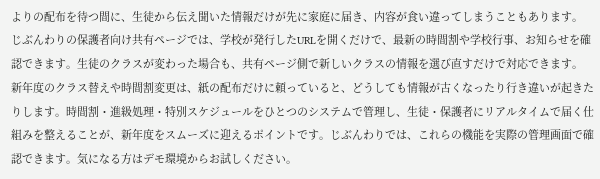よりの配布を待つ間に、生徒から伝え聞いた情報だけが先に家庭に届き、内容が食い違ってしまうこともあります。
じぶんわりの保護者向け共有ページでは、学校が発行したURLを開くだけで、最新の時間割や学校行事、お知らせを確認できます。生徒のクラスが変わった場合も、共有ページ側で新しいクラスの情報を選び直すだけで対応できます。
新年度のクラス替えや時間割変更は、紙の配布だけに頼っていると、どうしても情報が古くなったり行き違いが起きたりします。時間割・進級処理・特別スケジュールをひとつのシステムで管理し、生徒・保護者にリアルタイムで届く仕組みを整えることが、新年度をスムーズに迎えるポイントです。じぶんわりでは、これらの機能を実際の管理画面で確認できます。気になる方はデモ環境からお試しください。